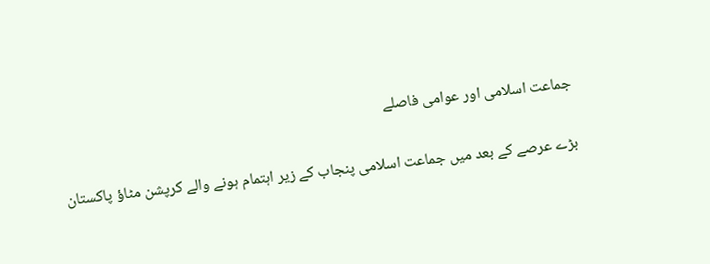جماعت اسلامی اور عوامی فاصلے

بڑے عرصے کے بعد میں جماعت اسلامی پنجاب کے زیر اہتمام ہونے والے کرپشن مٹاؤ پاکستان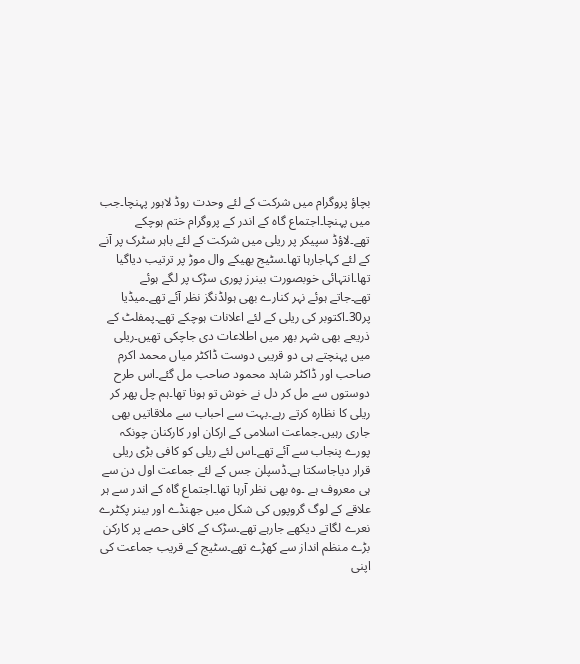بچاؤ پروگرام میں شرکت کے لئے وحدت روڈ لاہور پہنچا۔جب میں پہنچا۔اجتماع گاہ کے اندر کے پروگرام ختم ہوچکے تھے۔لاؤڈ سپیکر پر ریلی میں شرکت کے لئے باہر سٹرک پر آنے کے لئے کہاجارہا تھا۔سٹیج بھیکے وال موڑ پر ترتیب دیاگیا تھا۔انتہائی خوبصورت بینرز پوری سڑک پر لگے ہوئے تھے۔جاتے ہوئے نہر کنارے بھی ہولڈنگز نظر آئے تھے۔میڈیا پر30۔اکتوبر کی ریلی کے لئے اعلانات ہوچکے تھے۔پمفلٹ کے ذریعے بھی شہر بھر میں اطلاعات دی جاچکی تھیں۔ریلی میں پہنچتے ہی دو قریبی دوست ڈاکٹر میاں محمد اکرم صاحب اور ڈاکٹر شاہد محمود صاحب مل گئے۔اس طرح دوستوں سے مل کر دل نے خوش تو ہونا تھا۔ہم چل پھر کر ریلی کا نظارہ کرتے رہے۔بہت سے احباب سے ملاقاتیں بھی جاری رہیں۔جماعت اسلامی کے ارکان اور کارکنان چونکہ پورے پنجاب سے آئے تھے۔اس لئے ریلی کو کافی بڑی ریلی قرار دیاجاسکتا ہے۔ڈسپلن جس کے لئے جماعت اول دن سے ہی معروف ہے ۔وہ بھی نظر آرہا تھا۔اجتماع گاہ کے اندر سے ہر علاقے کے لوگ گروپوں کی شکل میں جھنڈے اور بینر پکٹرے نعرے لگاتے دیکھے جارہے تھے۔سڑک کے کافی حصے پر کارکن بڑے منظم انداز سے کھڑے تھے۔سٹیج کے قریب جماعت کی اپنی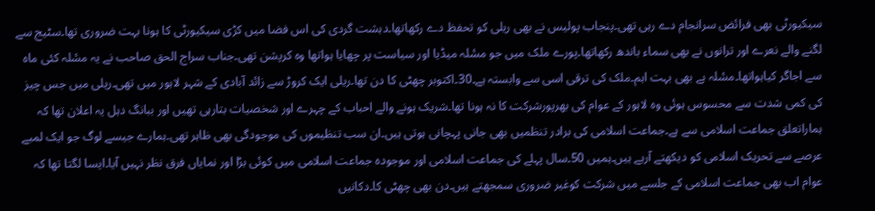سیکیورٹی بھی فرائض سرانجام دے رہی تھی۔پنجاب پولیس نے بھی ریلی کو تحفظ دے رکھاتھا۔دہشت گردی کی اس فضا میں کڑی سیکیورٹی کا ہونا بہت ضروری تھا۔سٹیج سے لگنے والے نعرے اور ترانوں نے بھی سماء باندھ رکھاتھا۔پورے ملک میں جو مسٔلہ میڈیا اور سیاست پر چھایا ہواتھا وہ کرپشن تھی۔جناب سراج الحق صاحب نے یہ مسٔلہ کئی ماہ سے اجاگر کیاہواتھا۔مسٔلہ ہے بھی بہت اہم۔ملک کی ترقی اسی سے وابستہ ہے۔30۔اکتوبر چھٹی کا دن تھا۔ریلی ایک کروڑ سے زائد آبادی کے شہر لاہور میں تھی۔ریلی میں جس چیز کی کمی شدت سے محسوس ہوئی وہ لاہور کے عوام کی بھرپورشرکت کا نہ ہونا تھا۔شریک ہونے والے احباب کے چہرے اور شخصیات بتارہی تھیں اور ببانگ دہل یہ اعلان تھا کہ ہماراتعلق جماعت اسلامی سے ہے۔جماعت اسلامی کی برادر تنظمیں بھی جانی پہچانی ہوتی ہیں۔ان سب تنظیموں کی موجودگی بھی ظاہر تھی۔ہمارے جیسے لوگ جو ایک لمبے عرصے سے تحریک اسلامی کو دیکھتے آرہے ہیں۔ہمیں 50۔سال پہلے کی جماعت اسلامی اور موجودہ جماعت اسلامی میں کوئی بڑا اور نمایاں فرق نظر نہیں آیا۔ایسا لگتا تھا کہ عوام اب بھی جماعت اسلامی کے جلسے میں شرکت کوغیر ضروری سمجھتے ہیں۔دن بھی چھٹی کا۔دکانیں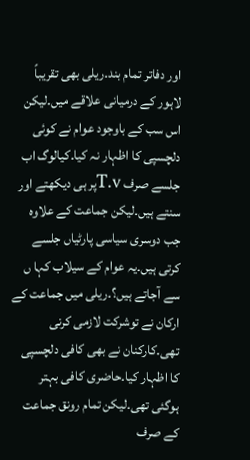اور دفاتر تمام بند۔ریلی بھی تقریباً لاہور کے درمیانی علاقے میں۔لیکن اس سب کے باوجود عوام نے کوئی دلچسپی کا اظہار نہ کیا۔کیالوگ اب جلسے صرف T.Vپر ہی دیکھتے اور سنتے ہیں۔لیکن جماعت کے علاوہ جب دوسری سیاسی پارٹیاں جلسے کرتی ہیں۔یہ عوام کے سیلاب کہا ں سے آجاتے ہیں؟۔ریلی میں جماعت کے ارکان نے توشرکت لازمی کرنی تھی۔کارکنان نے بھی کافی دلچسپی کا اظہار کیا۔حاضری کافی بہتر ہوگئی تھی۔لیکن تمام رونق جماعت کے صرف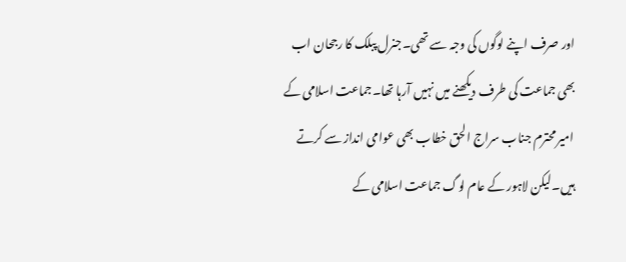اور صرف اپنے لوگوں کی وجہ سے تھی۔جنرل پبلک کا رجحان اب بھی جماعت کی طرف دیکھنے میں نہیں آرہا تھا۔جماعت اسلامی کے امیر محترم جناب سراج الحق خطاب بھی عوامی انداز سے کرتے ہیں۔لیکن لاہور کے عام لوگ جماعت اسلامی کے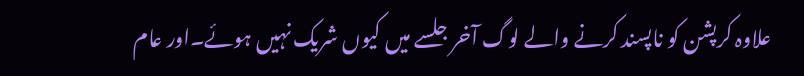علاوہ کرپشن کو ناپسند کرنے والے لوگ آخر جلسے میں کیوں شریک نہیں ہوئے۔اور عام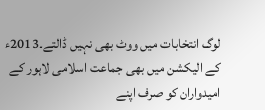لوگ انتخابات میں ووٹ بھی نہیں ڈالتے۔2013ء کے الیکشن میں بھی جماعت اسلامی لاہور کے امیدواران کو صرف اپنے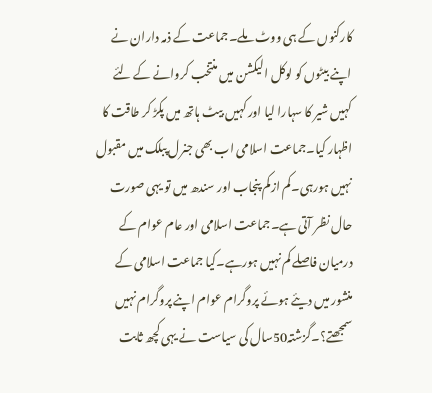کارکنوں کے ہی ووٹ ملے۔جماعت کے ذمہ داران نے اپنے بیٹوں کو لوکل الیکشن میں منتخب کروانے کے لئے کہیں شیر کا سہارا لیا اور کہیں بیٹ ہاتھ میں پکڑ کر طاقت کا اظہار کیا۔جماعت اسلامی اب بھی جنرل پبلک میں مقبول نہیں ہورہی۔کم ازکم پنجاب اور سندھ میں تو یہی صورت حال نظر آتی ہے۔جماعت اسلامی اور عام عوام کے درمیان فاصلے کم نہیں ہورہے۔کیا جماعت اسلامی کے منشور میں دیئے ہوئے پروگرام عوام اپنے پروگرام نہیں سمجھتے؟۔گزشتہ50سال کی سیاست نے یہی کچھ ثابت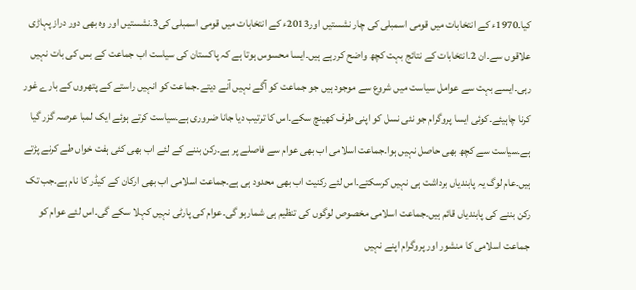کیا۔1970ء کے انتخابات میں قومی اسمبلی کی چار نشستیں اور2013ء کے انتخابات میں قومی اسمبلی کی3۔نشستیں اور وہ بھی دور دراز پہاڑی علاقوں سے۔ان 2۔انتخابات کے نتائج بہت کچھ واضح کررہے ہیں۔ایسا محسوس ہوتا ہے کہ پاکستان کی سیاست اب جماعت کے بس کی بات نہیں رہی۔ایسے بہت سے عوامل سیاست میں شروع سے موجود ہیں جو جماعت کو آگے نہیں آنے دیتے۔جماعت کو انہیں راستے کے پتھروں کے بارے غور کرنا چاہیئے۔کوئی ایسا پروگرام جو نئی نسل کو اپنی طرف کھینچ سکے۔اس کا ترتیب دیا جانا ضروری ہے۔سیاست کرتے ہوئے ایک لمبا عرصہ گزر گیا ہے۔سیاست سے کچھ بھی حاصل نہیں ہوا۔جماعت اسلامی اب بھی عوام سے فاصلے پر ہے۔رکن بننے کے لئے اب بھی کئی ہفت خواں طے کرنے پڑتے ہیں۔عام لوگ یہ پابندیاں برداشت ہی نہیں کرسکتے۔اس لئے رکنیت اب بھی محدود ہی ہے۔جماعت اسلامی اب بھی ارکان کے کیڈر کا نام ہے۔جب تک رکن بننے کی پابندیاں قائم ہیں۔جماعت اسلامی مخصوص لوگوں کی تنظیم ہی شمارہو گی۔عوام کی پارٹی نہیں کہلا سکے گی۔اس لئے عوام کو جماعت اسلامی کا منشور اور پروگرام اپنے نہیں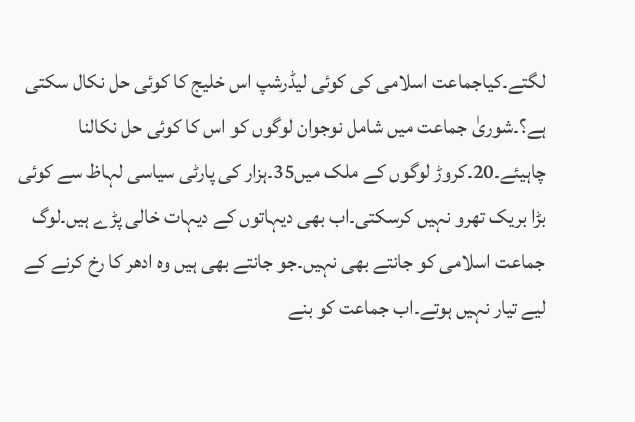لگتے۔کیاجماعت اسلامی کی کوئی لیڈرشپ اس خلیج کا کوئی حل نکال سکتی ہے؟۔شوریٰ جماعت میں شامل نوجوان لوگوں کو اس کا کوئی حل نکالنا چاہیئے۔20۔کروڑ لوگوں کے ملک میں35۔ہزار کی پارٹی سیاسی لہاظ سے کوئی بڑا بریک تھرو نہیں کرسکتی۔اب بھی دیہاتوں کے دیہات خالی پڑے ہیں۔لوگ جماعت اسلامی کو جانتے بھی نہیں۔جو جانتے بھی ہیں وہ ادھر کا رخ کرنے کے لیے تیار نہیں ہوتے۔اب جماعت کو بنے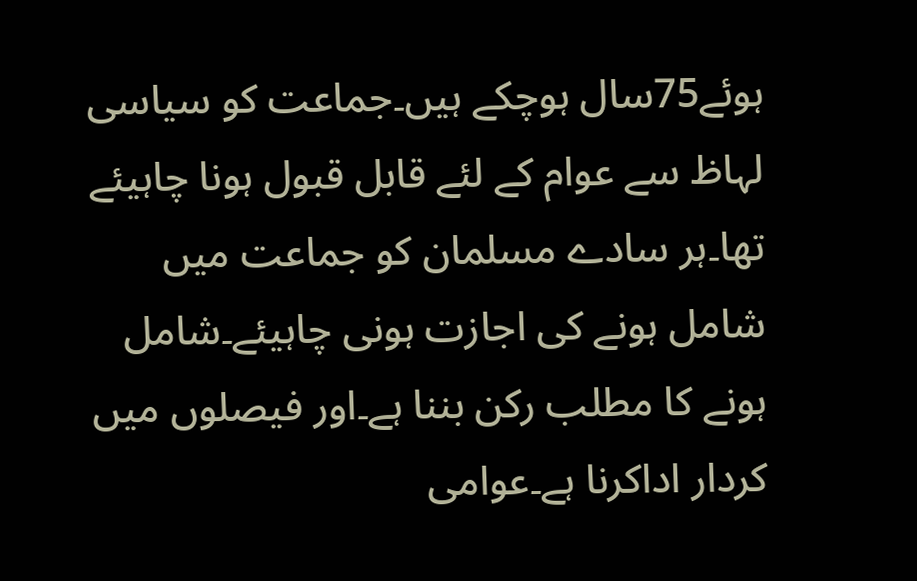ہوئے75سال ہوچکے ہیں۔جماعت کو سیاسی لہاظ سے عوام کے لئے قابل قبول ہونا چاہیئے تھا۔ہر سادے مسلمان کو جماعت میں شامل ہونے کی اجازت ہونی چاہیئے۔شامل ہونے کا مطلب رکن بننا ہے۔اور فیصلوں میں کردار اداکرنا ہے۔عوامی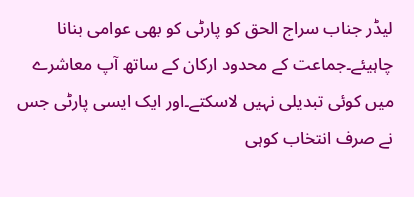لیڈر جناب سراج الحق کو پارٹی کو بھی عوامی بنانا چاہیئے۔جماعت کے محدود ارکان کے ساتھ آپ معاشرے میں کوئی تبدیلی نہیں لاسکتے۔اور ایک ایسی پارٹی جس نے صرف انتخاب کوہی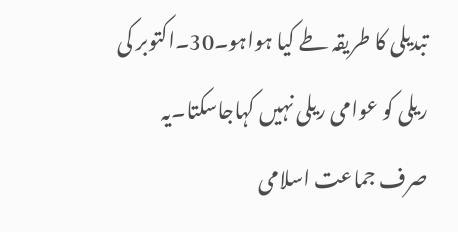تبدیلی کا طریقہ طے کیا ہواہو۔30۔اکتوبر کی ریلی کو عوامی ریلی نہیں کہاجاسکتا۔یہ صرف جماعت اسلامی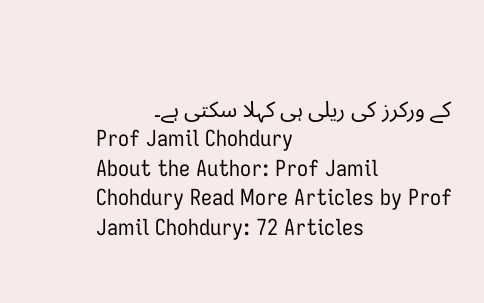کے ورکرز کی ریلی ہی کہلا سکتی ہے۔
Prof Jamil Chohdury
About the Author: Prof Jamil Chohdury Read More Articles by Prof Jamil Chohdury: 72 Articles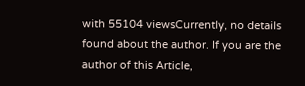with 55104 viewsCurrently, no details found about the author. If you are the author of this Article,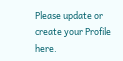Please update or create your Profile here.